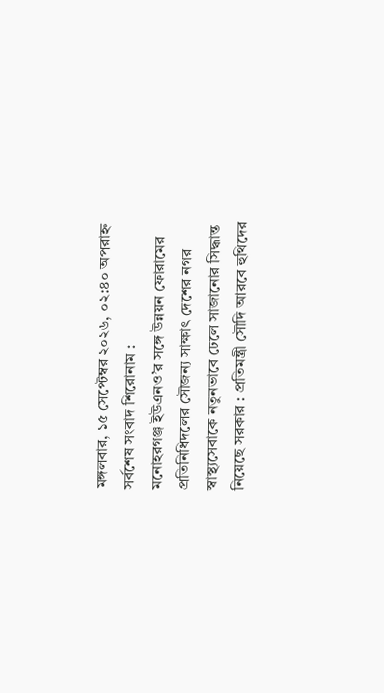মঙ্গলবার, ১৫ সেপ্টেম্বর ২০২৬, ০২:৪০ অপরাহ্ন
সর্বশেষ সংবাদ শিরোনাম :
মনোহরগঞ্জ ইউএনও’র সঙ্গে উন্নয়ন ফোরামের প্রতিনিধিদলের সৌজন্য সাক্ষাৎ দেশের নগর স্বাস্থ্যসেবাকে নতুনভাবে ঢেলে সাজানোর সিদ্ধান্ত নিয়েছে সরকার : প্রতিমন্ত্রী সৌদি আরবে হুথিদের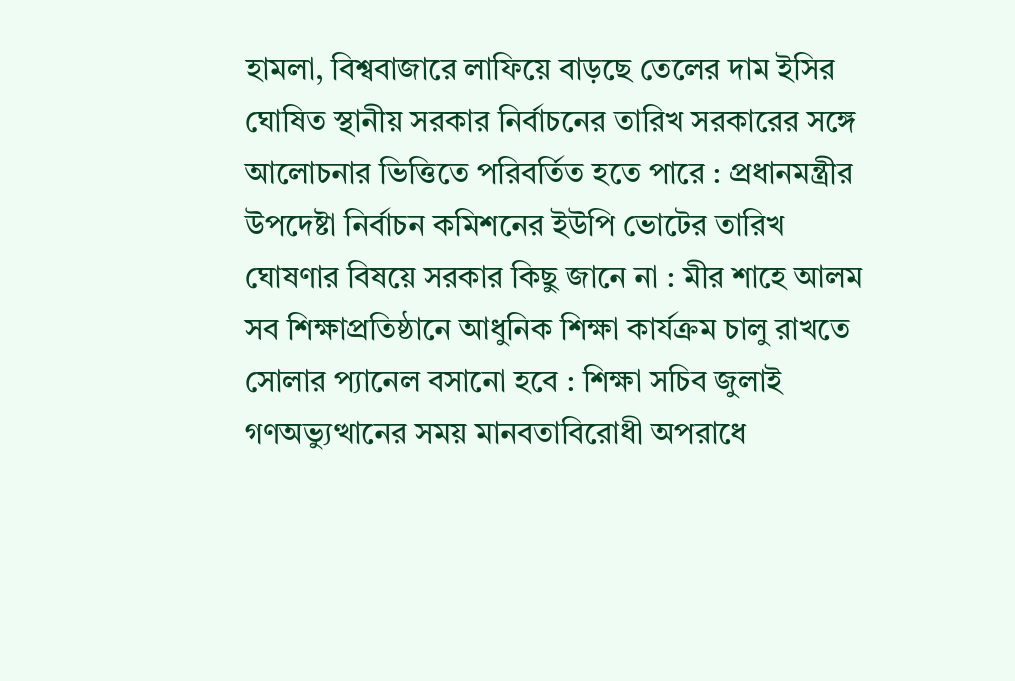হামলা, বিশ্ববাজারে লাফিয়ে বাড়ছে তেলের দাম ইসির ঘোষিত স্থানীয় সরকার নির্বাচনের তারিখ সরকারের সঙ্গে আলোচনার ভিত্তিতে পরিবর্তিত হতে পারে : প্রধানমন্ত্রীর উপদেষ্টা নির্বাচন কমিশনের ইউপি ভোটের তারিখ ঘোষণার বিষয়ে সরকার কিছু জানে না : মীর শাহে আলম সব শিক্ষাপ্রতিষ্ঠানে আধুনিক শিক্ষা কার্যক্রম চালু রাখতে সোলার প্যানেল বসানো হবে : শিক্ষা সচিব জুলাই গণঅভ্যুত্থানের সময় মানবতাবিরোধী অপরাধে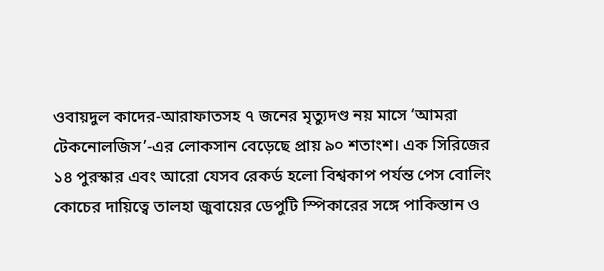ওবায়দুল কাদের-আরাফাতসহ ৭ জনের মৃত্যুদণ্ড নয় মাসে ‘আমরা টেকনোলজিস’-এর লোকসান বেড়েছে প্রায় ৯০ শতাংশ। এক সিরিজের ১৪ পুরস্কার এবং আরো যেসব রেকর্ড হলো বিশ্বকাপ পর্যন্ত পেস বোলিং কোচের দায়িত্বে তালহা জুবায়ের ডেপুটি স্পিকারের সঙ্গে পাকিস্তান ও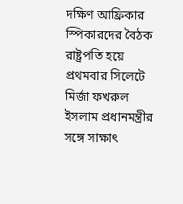দক্ষিণ আফ্রিকার স্পিকারদের বৈঠক রাষ্ট্রপতি হয়ে প্রথমবার সিলেটে মির্জা ফখরুল ইসলাম প্রধানমন্ত্রীর সঙ্গে সাক্ষাৎ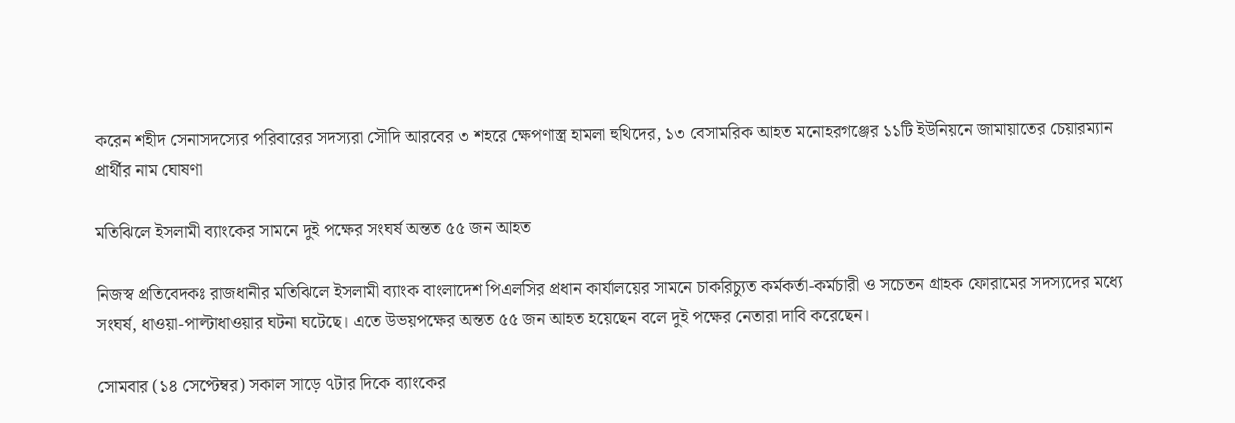করেন শহীদ সেনাসদস্যের পরিবারের সদস্যরা সৌদি আরবের ৩ শহরে ক্ষেপণাস্ত্র হামলা হুথিদের, ১৩ বেসামরিক আহত মনোহরগঞ্জের ১১টি ইউনিয়নে জামায়াতের চেয়ারম্যান প্রার্থীর নাম ঘোষণা

মতিঝিলে ইসলামী ব্যাংকের সামনে দুই পক্ষের সংঘর্ষ অন্তত ৫৫ জন আহত

নিজস্ব প্রতিবেদকঃ রাজধানীর মতিঝিলে ইসলামী ব্যাংক বাংলাদেশ পিএলসির প্রধান কার্যালয়ের সামনে চাকরিচ্যুত কর্মকর্তা-কর্মচারী ও সচেতন গ্রাহক ফোরামের সদস্যদের মধ্যে সংঘর্ষ, ধাওয়া-পাল্টাধাওয়ার ঘটনা ঘটেছে। এতে উভয়পক্ষের অন্তত ৫৫ জন আহত হয়েছেন বলে দুই পক্ষের নেতারা দাবি করেছেন।

সোমবার (১৪ সেপ্টেম্বর) সকাল সাড়ে ৭টার দিকে ব্যাংকের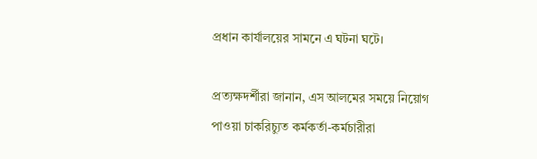প্রধান কার্যালয়ের সামনে এ ঘটনা ঘটে।

প্রত্যক্ষদর্শীরা জানান, এস আলমের সময়ে নিয়োগ পাওয়া চাকরিচ্যুত কর্মকর্তা-কর্মচারীরা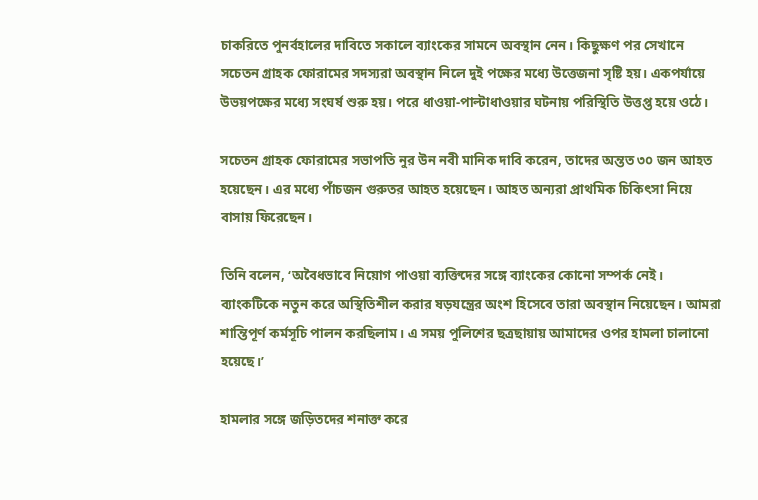চাকরিতে পুনর্বহালের দাবিতে সকালে ব্যাংকের সামনে অবস্থান নেন। কিছুক্ষণ পর সেখানে সচেতন গ্রাহক ফোরামের সদস্যরা অবস্থান নিলে দুই পক্ষের মধ্যে উত্তেজনা সৃষ্টি হয়। একপর্যায়ে উভয়পক্ষের মধ্যে সংঘর্ষ শুরু হয়। পরে ধাওয়া-পাল্টাধাওয়ার ঘটনায় পরিস্থিতি উত্তপ্ত হয়ে ওঠে।

সচেতন গ্রাহক ফোরামের সভাপতি নুর উন নবী মানিক দাবি করেন, তাদের অন্তত ৩০ জন আহত হয়েছেন। এর মধ্যে পাঁচজন গুরুতর আহত হয়েছেন। আহত অন্যরা প্রাথমিক চিকিৎসা নিয়ে বাসায় ফিরেছেন।

তিনি বলেন, ‘অবৈধভাবে নিয়োগ পাওয়া ব্যক্তিদের সঙ্গে ব্যাংকের কোনো সম্পর্ক নেই। ব্যাংকটিকে নতুন করে অস্থিতিশীল করার ষড়যন্ত্রের অংশ হিসেবে তারা অবস্থান নিয়েছেন। আমরা শান্তিপূর্ণ কর্মসূচি পালন করছিলাম। এ সময় পুলিশের ছত্রছায়ায় আমাদের ওপর হামলা চালানো হয়েছে।’

হামলার সঙ্গে জড়িতদের শনাক্ত করে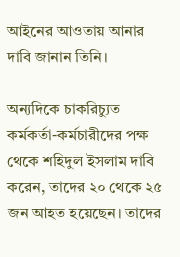আইনের আওতায় আনার দাবি জানান তিনি।

অন্যদিকে চাকরিচ্যুত কর্মকর্তা-কর্মচারীদের পক্ষ থেকে শহিদুল ইসলাম দাবি করেন, তাদের ২০ থেকে ২৫ জন আহত হয়েছেন। তাদের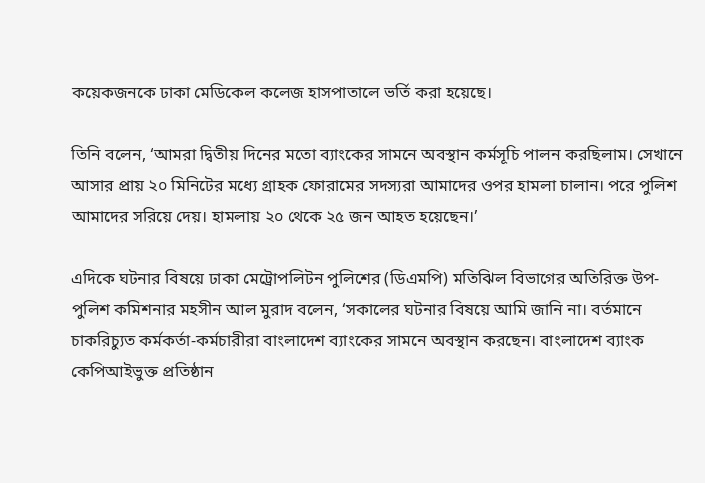কয়েকজনকে ঢাকা মেডিকেল কলেজ হাসপাতালে ভর্তি করা হয়েছে।

তিনি বলেন, ‘আমরা দ্বিতীয় দিনের মতো ব্যাংকের সামনে অবস্থান কর্মসূচি পালন করছিলাম। সেখানে আসার প্রায় ২০ মিনিটের মধ্যে গ্রাহক ফোরামের সদস্যরা আমাদের ওপর হামলা চালান। পরে পুলিশ আমাদের সরিয়ে দেয়। হামলায় ২০ থেকে ২৫ জন আহত হয়েছেন।’

এদিকে ঘটনার বিষয়ে ঢাকা মেট্রোপলিটন পুলিশের (ডিএমপি) মতিঝিল বিভাগের অতিরিক্ত উপ-পুলিশ কমিশনার মহসীন আল মুরাদ বলেন, ‘সকালের ঘটনার বিষয়ে আমি জানি না। বর্তমানে চাকরিচ্যুত কর্মকর্তা-কর্মচারীরা বাংলাদেশ ব্যাংকের সামনে অবস্থান করছেন। বাংলাদেশ ব্যাংক কেপিআইভুক্ত প্রতিষ্ঠান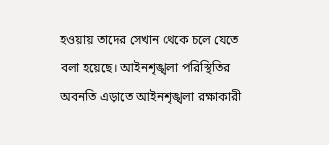হওয়ায় তাদের সেখান থেকে চলে যেতে বলা হয়েছে। আইনশৃঙ্খলা পরিস্থিতির অবনতি এড়াতে আইনশৃঙ্খলা রক্ষাকারী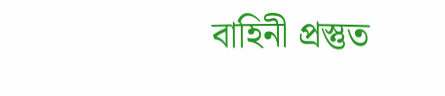বাহিনী প্রস্তুত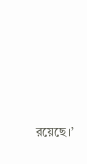রয়েছে।’